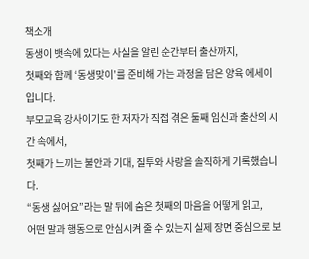책소개
동생이 뱃속에 있다는 사실을 알린 순간부터 출산까지,
첫째와 함께 ‘동생맞이’를 준비해 가는 과정을 담은 양육 에세이입니다.
부모교육 강사이기도 한 저자가 직접 겪은 둘째 임신과 출산의 시간 속에서,
첫째가 느끼는 불안과 기대, 질투와 사랑을 솔직하게 기록했습니다.
“동생 싫어요”라는 말 뒤에 숨은 첫째의 마음을 어떻게 읽고,
어떤 말과 행동으로 안심시켜 줄 수 있는지 실제 장면 중심으로 보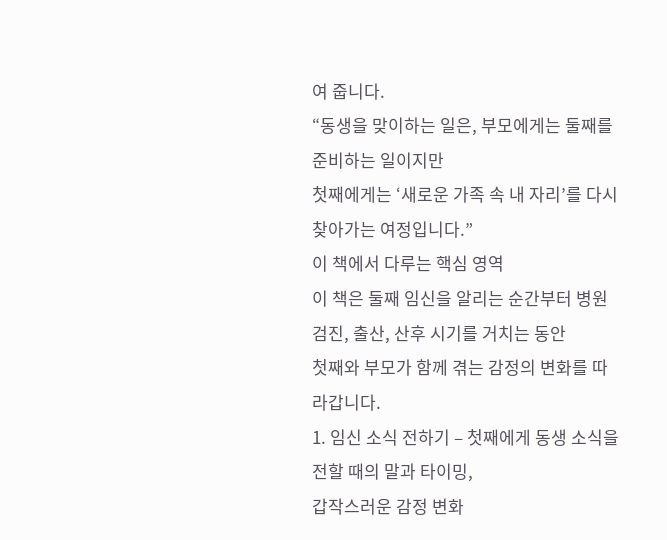여 줍니다.
“동생을 맞이하는 일은, 부모에게는 둘째를 준비하는 일이지만
첫째에게는 ‘새로운 가족 속 내 자리’를 다시 찾아가는 여정입니다.”
이 책에서 다루는 핵심 영역
이 책은 둘째 임신을 알리는 순간부터 병원 검진, 출산, 산후 시기를 거치는 동안
첫째와 부모가 함께 겪는 감정의 변화를 따라갑니다.
1. 임신 소식 전하기 – 첫째에게 동생 소식을 전할 때의 말과 타이밍,
갑작스러운 감정 변화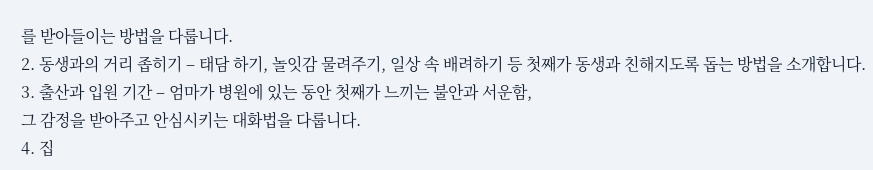를 받아들이는 방법을 다룹니다.
2. 동생과의 거리 좁히기 – 태담 하기, 놀잇감 물려주기, 일상 속 배려하기 등 첫째가 동생과 친해지도록 돕는 방법을 소개합니다.
3. 출산과 입원 기간 – 엄마가 병원에 있는 동안 첫째가 느끼는 불안과 서운함,
그 감정을 받아주고 안심시키는 대화법을 다룹니다.
4. 집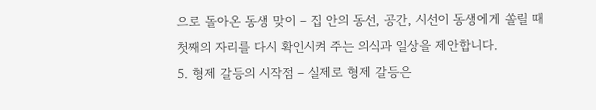으로 돌아온 동생 맞이 – 집 안의 동선, 공간, 시선이 동생에게 쏠릴 때
첫째의 자리를 다시 확인시켜 주는 의식과 일상을 제안합니다.
5. 형제 갈등의 시작점 – 실제로 형제 갈등은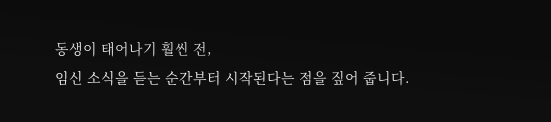동생이 태어나기 훨씬 전,
임신 소식을 듣는 순간부터 시작된다는 점을 짚어 줍니다.